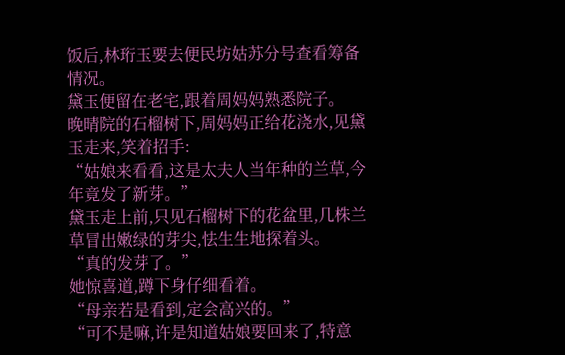饭后,林珩玉要去便民坊姑苏分号查看筹备情况。
黛玉便留在老宅,跟着周妈妈熟悉院子。
晚晴院的石榴树下,周妈妈正给花浇水,见黛玉走来,笑着招手:
“姑娘来看看,这是太夫人当年种的兰草,今年竟发了新芽。”
黛玉走上前,只见石榴树下的花盆里,几株兰草冒出嫩绿的芽尖,怯生生地探着头。
“真的发芽了。”
她惊喜道,蹲下身仔细看着。
“母亲若是看到,定会高兴的。”
“可不是嘛,许是知道姑娘要回来了,特意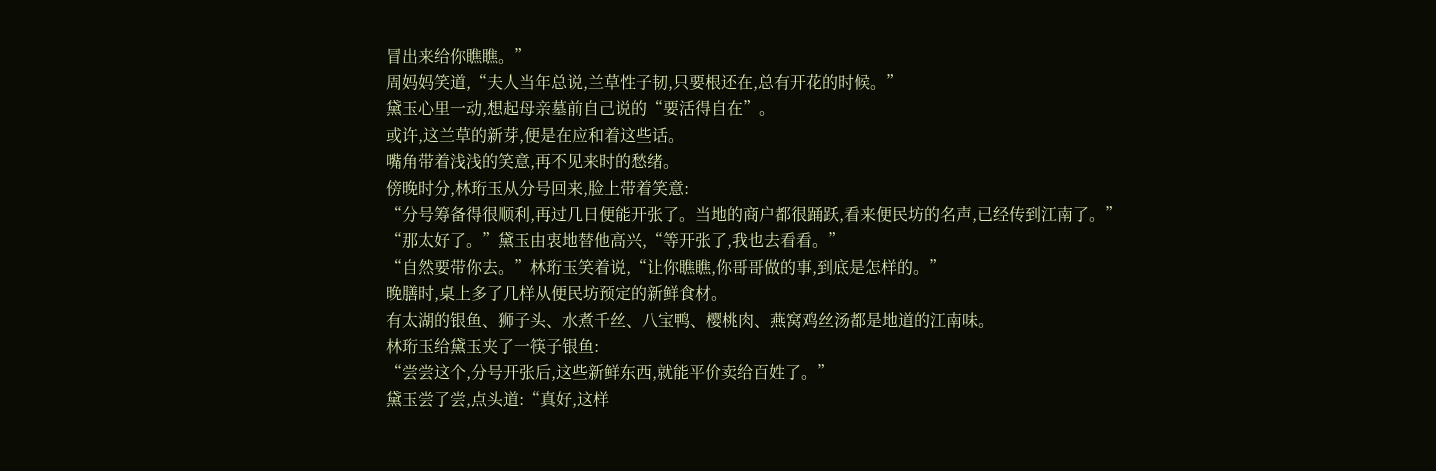冒出来给你瞧瞧。”
周妈妈笑道,“夫人当年总说,兰草性子韧,只要根还在,总有开花的时候。”
黛玉心里一动,想起母亲墓前自己说的“要活得自在”。
或许,这兰草的新芽,便是在应和着这些话。
嘴角带着浅浅的笑意,再不见来时的愁绪。
傍晚时分,林珩玉从分号回来,脸上带着笑意:
“分号筹备得很顺利,再过几日便能开张了。当地的商户都很踊跃,看来便民坊的名声,已经传到江南了。”
“那太好了。”黛玉由衷地替他高兴,“等开张了,我也去看看。”
“自然要带你去。”林珩玉笑着说,“让你瞧瞧,你哥哥做的事,到底是怎样的。”
晚膳时,桌上多了几样从便民坊预定的新鲜食材。
有太湖的银鱼、狮子头、水煮千丝、八宝鸭、樱桃肉、燕窝鸡丝汤都是地道的江南味。
林珩玉给黛玉夹了一筷子银鱼:
“尝尝这个,分号开张后,这些新鲜东西,就能平价卖给百姓了。”
黛玉尝了尝,点头道:“真好,这样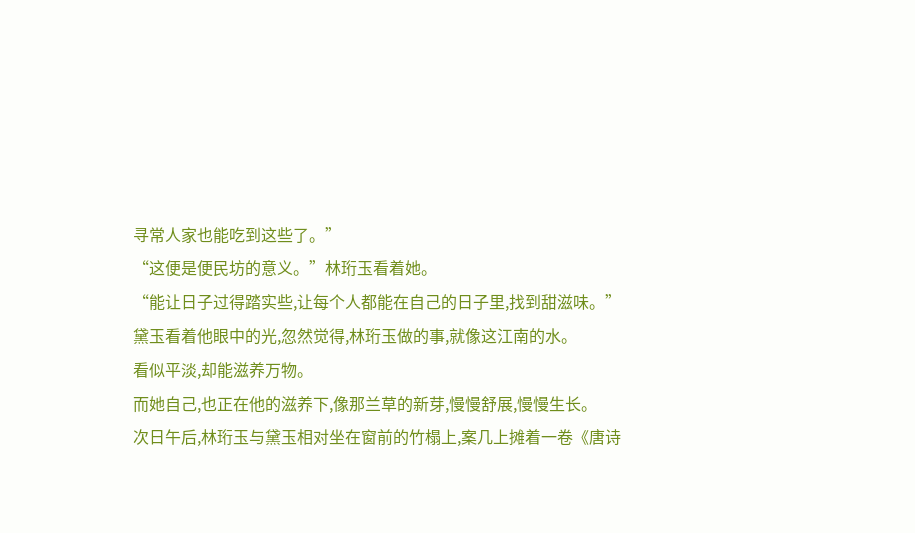寻常人家也能吃到这些了。”
“这便是便民坊的意义。”林珩玉看着她。
“能让日子过得踏实些,让每个人都能在自己的日子里,找到甜滋味。”
黛玉看着他眼中的光,忽然觉得,林珩玉做的事,就像这江南的水。
看似平淡,却能滋养万物。
而她自己,也正在他的滋养下,像那兰草的新芽,慢慢舒展,慢慢生长。
次日午后,林珩玉与黛玉相对坐在窗前的竹榻上,案几上摊着一卷《唐诗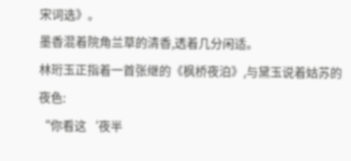宋词选》。
墨香混着院角兰草的清香,透着几分闲适。
林珩玉正指着一首张继的《枫桥夜泊》,与黛玉说着姑苏的夜色:
“你看这‘夜半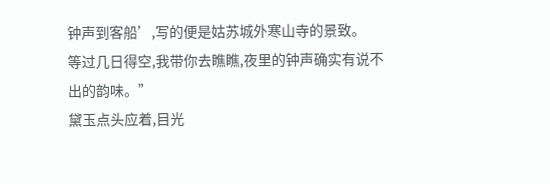钟声到客船’,写的便是姑苏城外寒山寺的景致。
等过几日得空,我带你去瞧瞧,夜里的钟声确实有说不出的韵味。”
黛玉点头应着,目光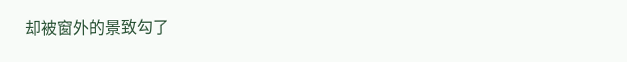却被窗外的景致勾了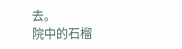去。
院中的石榴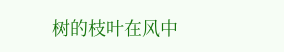树的枝叶在风中